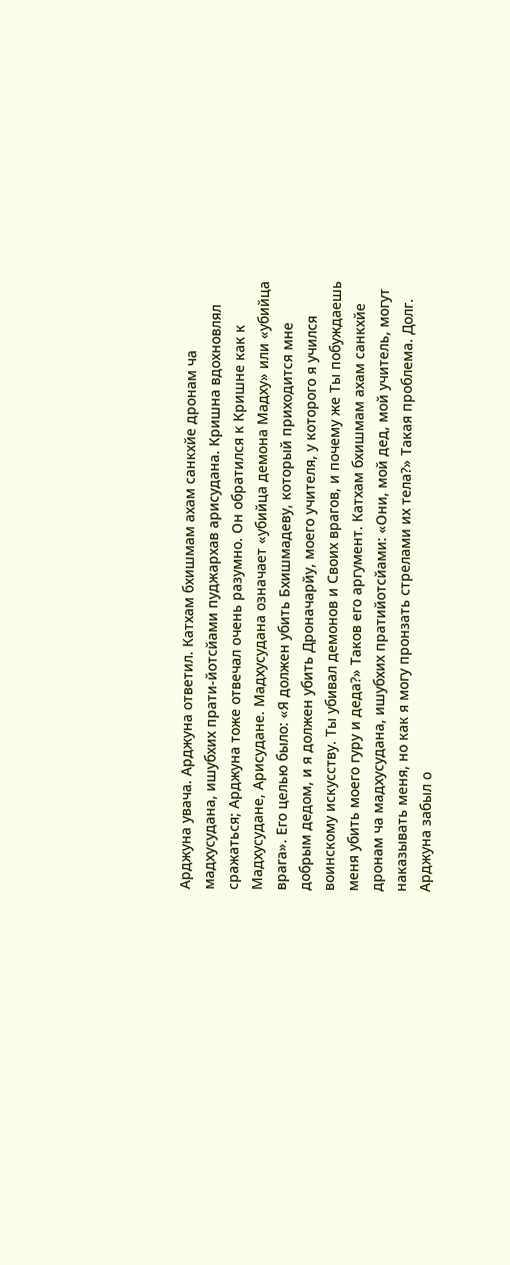Арджуна увача. Арджуна ответил. Катхам бхишмам ахам санкхйе дронам ча мадхусудана, ишубхих прати-йотсйами пуджархав арисудана. Кришна вдохновлял сражаться; Арджуна тоже отвечал очень разумно. Он обратился к Кришне как к Мадхусудане, Арисудане. Мадхусудана означает «убийца демона Мадху» или «убийца врага». Его целью было: «Я должен убить Бхишмадеву, который приходится мне добрым дедом, и я должен убить Дроначарйу, моего учителя, у которого я учился воинскому искусству. Ты убивал демонов и Своих врагов, и почему же Ты побуждаешь меня убить моего гуру и деда?» Таков его аргумент. Катхам бхишмам ахам санкхйе дронам ча мадхусудана, ишубхих пратийотсйами: «Они, мой дед, мой учитель, могут наказывать меня, но как я могу пронзать стрелами их тела?» Такая проблема. Долг. Арджуна забыл о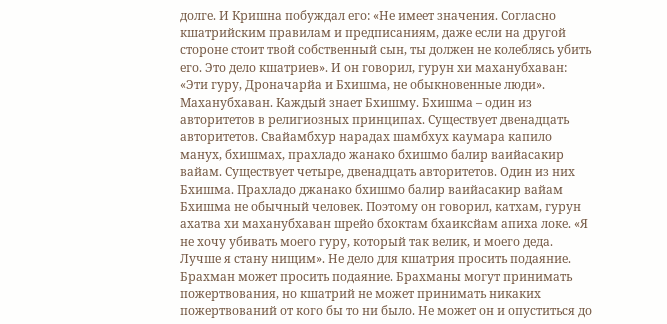долге. И Кришна побуждал его: «Не имеет значения. Согласно кшатрийским правилам и предписаниям, даже если на другой стороне стоит твой собственный сын, ты должен не колеблясь убить его. Это дело кшатриев». И он говорил, гурун хи маханубхаван: «Эти гуру, Дроначарйа и Бхишма, не обыкновенные люди». Маханубхаван. Каждый знает Бхишму. Бхишма – один из авторитетов в религиозных принципах. Существует двенадцать авторитетов. Свайамбхур нарадах шамбхух каумара капило манух, бхишмах, прахладо жанако бхишмо балир ваийасакир вайам. Существует четыре, двенадцать авторитетов. Один из них Бхишма. Прахладо джанако бхишмо балир ваийасакир вайам Бхишма не обычный человек. Поэтому он говорил, катхам, гурун ахатва хи маханубхаван шрейо бхоктам бхаиксйам апиха локе. «Я не хочу убивать моего гуру, который так велик, и моего деда. Лучше я стану нищим». Не дело для кшатрия просить подаяние. Брахман может просить подаяние. Брахманы могут принимать пожертвования, но кшатрий не может принимать никаких пожертвований от кого бы то ни было. Не может он и опуститься до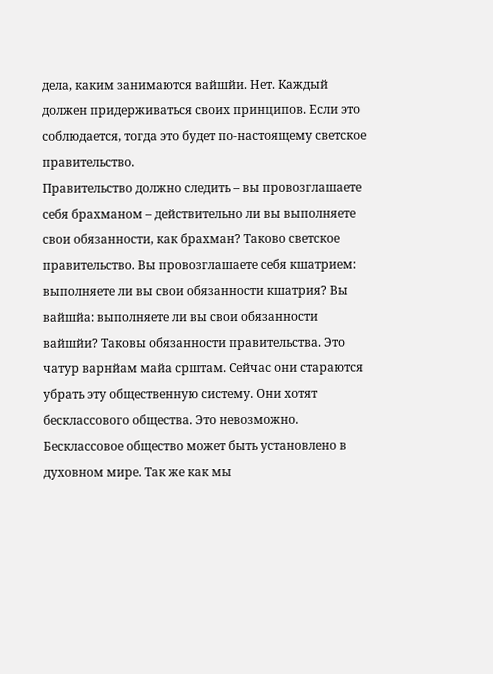дела, каким занимаются вайшйи. Нет. Каждый должен придерживаться своих принципов. Если это соблюдается, тогда это будет по-настоящему светское правительство.
Правительство должно следить – вы провозглашаете себя брахманом – действительно ли вы выполняете свои обязанности, как брахман? Таково светское правительство. Вы провозглашаете себя кшатрием: выполняете ли вы свои обязанности кшатрия? Вы вайшйа: выполняете ли вы свои обязанности вайшйи? Таковы обязанности правительства. Это чатур варнйам майа срштам. Сейчас они стараются убрать эту общественную систему. Они хотят бесклассового общества. Это невозможно.
Бесклассовое общество может быть установлено в духовном мире. Так же как мы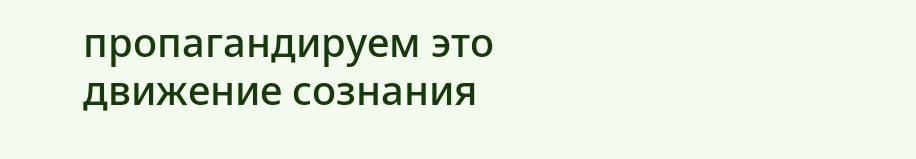пропагандируем это движение сознания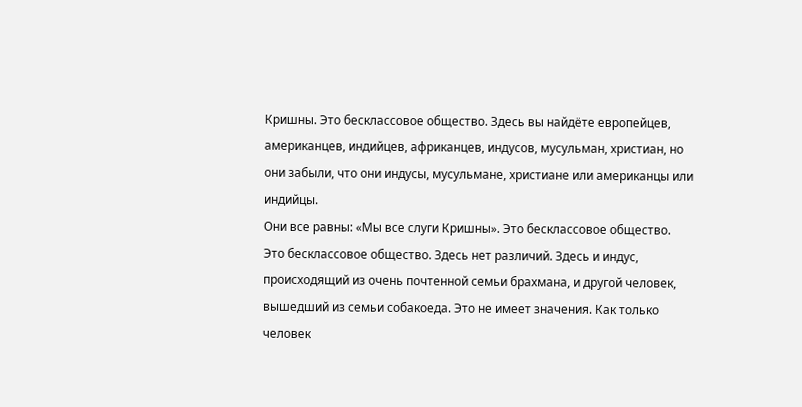Кришны. Это бесклассовое общество. Здесь вы найдёте европейцев, американцев, индийцев, африканцев, индусов, мусульман, христиан, но они забыли, что они индусы, мусульмане, христиане или американцы или индийцы.
Они все равны: «Мы все слуги Кришны». Это бесклассовое общество. Это бесклассовое общество. Здесь нет различий. Здесь и индус, происходящий из очень почтенной семьи брахмана, и другой человек, вышедший из семьи собакоеда. Это не имеет значения. Как только человек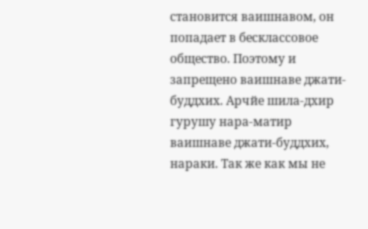становится ваишнавом, он попадает в бесклассовое общество. Поэтому и запрещено ваишнаве джати-буддхих. Арчйе шила-дхир гурушу нара-матир ваишнаве джати-буддхих, нараки. Так же как мы не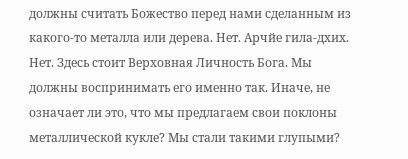должны считать Божество перед нами сделанным из какого-то металла или дерева. Нет. Арчйе гила-дхих. Нет. Здесь стоит Верховная Личность Бога. Мы должны воспринимать его именно так. Иначе, не означает ли это, что мы предлагаем свои поклоны металлической кукле? Мы стали такими глупыми?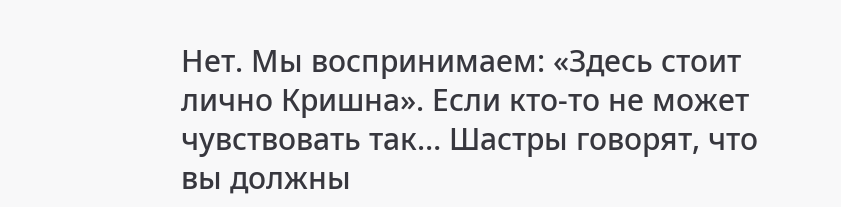Нет. Мы воспринимаем: «Здесь стоит лично Кришна». Если кто-то не может чувствовать так… Шастры говорят, что вы должны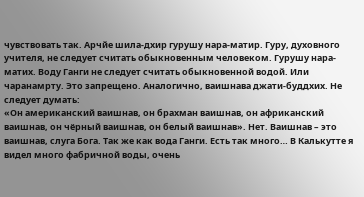чувствовать так. Арчйе шила-дхир гурушу нара-матир. Гуру, духовного учителя, не следует считать обыкновенным человеком. Гурушу нара-матих. Воду Ганги не следует считать обыкновенной водой. Или чаранамрту. Это запрещено. Аналогично, ваишнава джати-буддхих. Не следует думать:
«Он американский ваишнав, он брахман ваишнав, он африканский ваишнав, он чёрный ваишнав, он белый ваишнав». Нет. Ваишнав – это ваишнав, слуга Бога. Так же как вода Ганги. Есть так много… В Калькутте я видел много фабричной воды, очень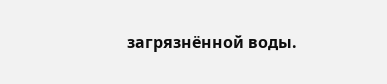загрязнённой воды.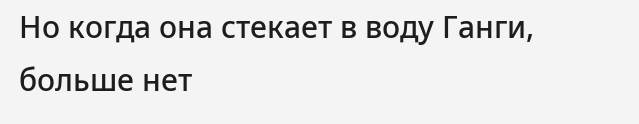Но когда она стекает в воду Ганги, больше нет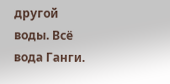другой воды. Всё вода Ганги.